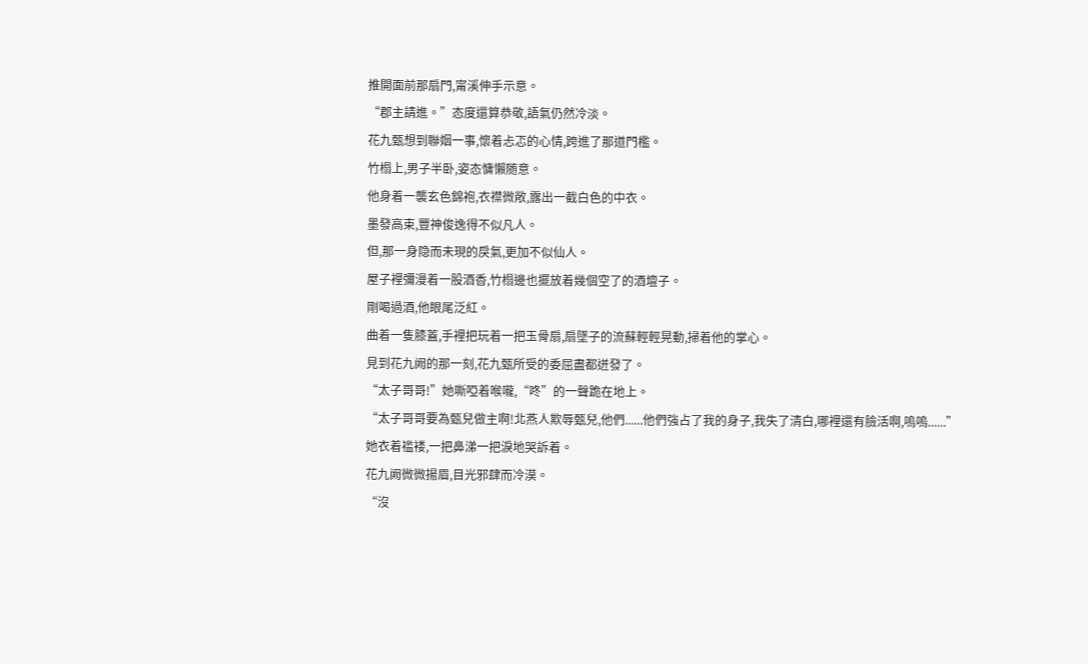推開面前那扇門,甯溪伸手示意。
“郡主請進。”态度還算恭敬,語氣仍然冷淡。
花九甄想到聯姻一事,懷着忐忑的心情,跨進了那道門檻。
竹榻上,男子半卧,姿态慵懶随意。
他身着一襲玄色錦袍,衣襟微敞,露出一截白色的中衣。
墨發高束,豐神俊逸得不似凡人。
但,那一身隐而未現的戾氣,更加不似仙人。
屋子裡彌漫着一股酒香,竹榻邊也擺放着幾個空了的酒壇子。
剛喝過酒,他眼尾泛紅。
曲着一隻膝蓋,手裡把玩着一把玉骨扇,扇墜子的流蘇輕輕晃動,掃着他的掌心。
見到花九阙的那一刻,花九甄所受的委屈盡都迸發了。
“太子哥哥!”她嘶啞着喉嚨,“咚”的一聲跪在地上。
“太子哥哥要為甄兒做主啊!北燕人欺辱甄兒,他們......他們強占了我的身子,我失了清白,哪裡還有臉活啊,嗚嗚......”
她衣着褴褛,一把鼻涕一把淚地哭訴着。
花九阙微微揚眉,目光邪肆而冷漠。
“沒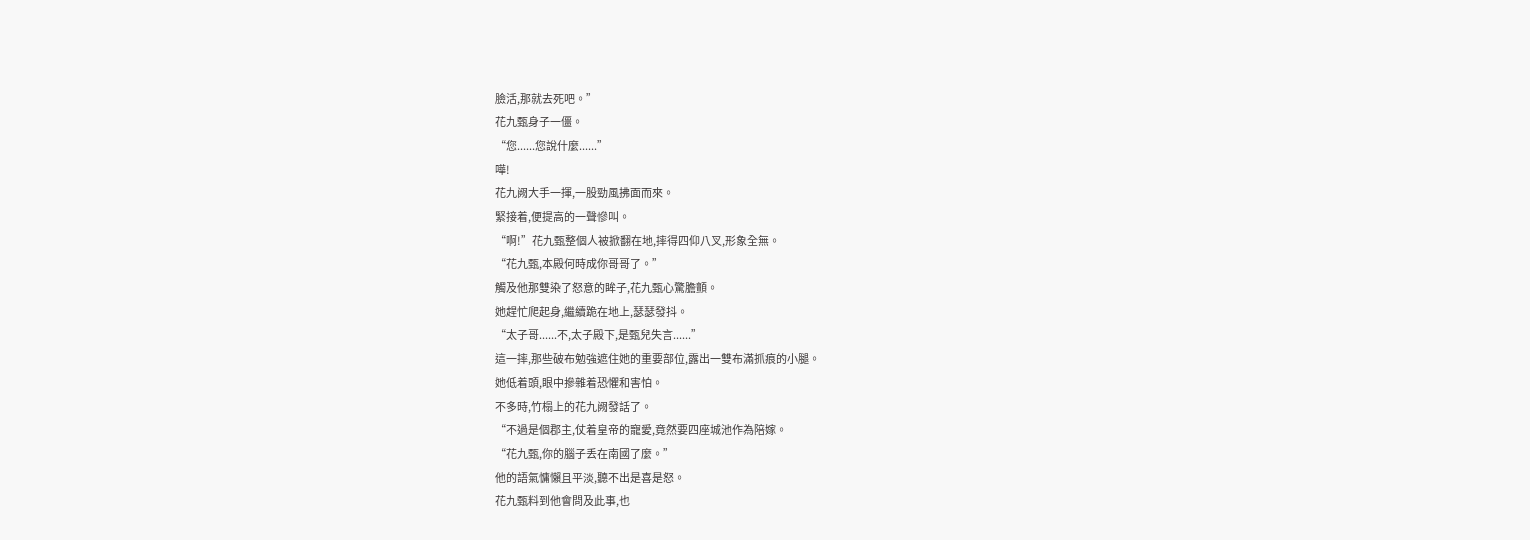臉活,那就去死吧。”
花九甄身子一僵。
“您......您說什麼......”
嘩!
花九阙大手一揮,一股勁風拂面而來。
緊接着,便提高的一聲慘叫。
“啊!”花九甄整個人被掀翻在地,摔得四仰八叉,形象全無。
“花九甄,本殿何時成你哥哥了。”
觸及他那雙染了怒意的眸子,花九甄心驚膽顫。
她趕忙爬起身,繼續跪在地上,瑟瑟發抖。
“太子哥......不,太子殿下,是甄兒失言......”
這一摔,那些破布勉強遮住她的重要部位,露出一雙布滿抓痕的小腿。
她低着頭,眼中摻雜着恐懼和害怕。
不多時,竹榻上的花九阙發話了。
“不過是個郡主,仗着皇帝的寵愛,竟然要四座城池作為陪嫁。
“花九甄,你的腦子丢在南國了麼。”
他的語氣慵懶且平淡,聽不出是喜是怒。
花九甄料到他會問及此事,也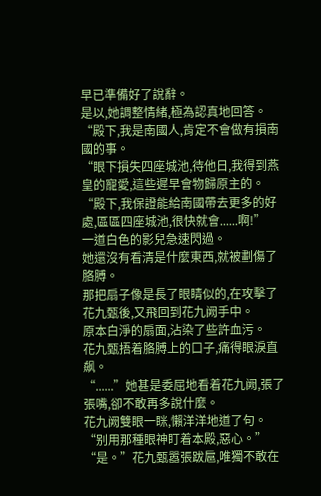早已準備好了說辭。
是以,她調整情緒,極為認真地回答。
“殿下,我是南國人,肯定不會做有損南國的事。
“眼下損失四座城池,待他日,我得到燕皇的寵愛,這些遲早會物歸原主的。
“殿下,我保證能給南國帶去更多的好處,區區四座城池,很快就會......啊!”
一道白色的影兒急速閃過。
她還沒有看清是什麼東西,就被劃傷了胳膊。
那把扇子像是長了眼睛似的,在攻擊了花九甄後,又飛回到花九阙手中。
原本白淨的扇面,沾染了些許血污。
花九甄捂着胳膊上的口子,痛得眼淚直飙。
“......”她甚是委屈地看着花九阙,張了張嘴,卻不敢再多說什麼。
花九阙雙眼一眯,懶洋洋地道了句。
“别用那種眼神盯着本殿,惡心。”
“是。”花九甄嚣張跋扈,唯獨不敢在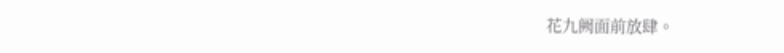花九阙面前放肆。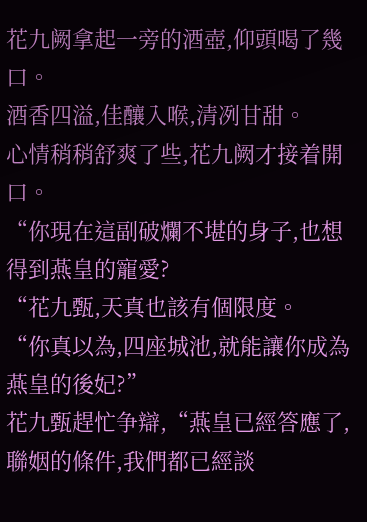花九阙拿起一旁的酒壺,仰頭喝了幾口。
酒香四溢,佳釀入喉,清冽甘甜。
心情稍稍舒爽了些,花九阙才接着開口。
“你現在這副破爛不堪的身子,也想得到燕皇的寵愛?
“花九甄,天真也該有個限度。
“你真以為,四座城池,就能讓你成為燕皇的後妃?”
花九甄趕忙争辯,“燕皇已經答應了,聯姻的條件,我們都已經談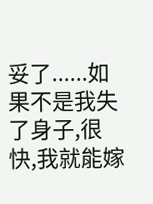妥了......如果不是我失了身子,很快,我就能嫁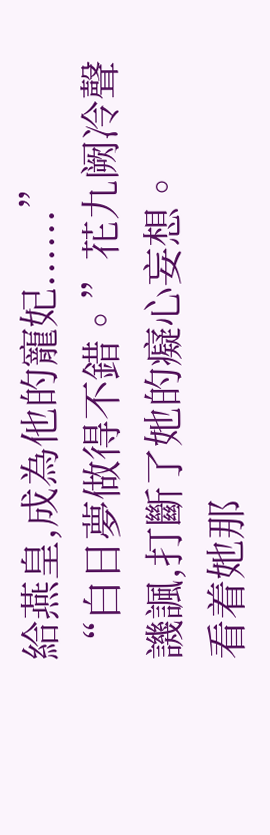給燕皇,成為他的寵妃......”
“白日夢做得不錯。”花九阙冷聲譏諷,打斷了她的癡心妄想。
看着她那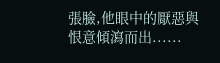張臉,他眼中的厭惡與恨意傾瀉而出......